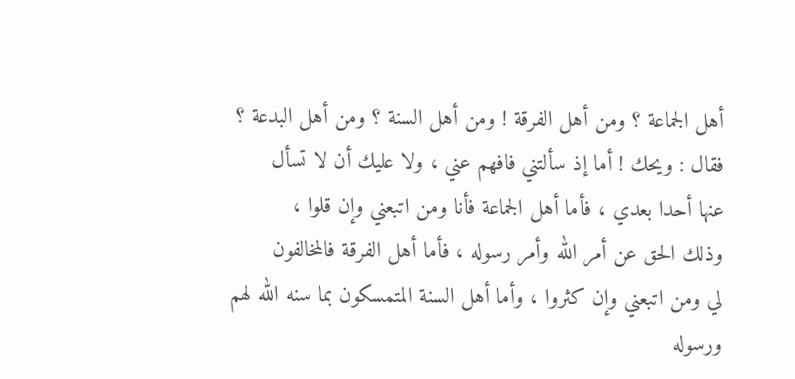أهل الجماعة ؟ ومن أهل الفرقة ! ومن أهل السنة ؟ ومن أهل البدعة ؟
فقال : ويحك ! أما إذ سألتني فافهم عني ، ولا عليك أن لا تسأل
عنها أحدا بعدي ، فأما أهل الجماعة فأنا ومن اتبعني وإن قلوا ،
وذلك الحق عن أمر الله وأمر رسوله ، فأما أهل الفرقة فالمخالفون
لي ومن اتبعني وإن كثروا ، وأما أهل السنة المتمسكون بما سنه الله لهم
ورسوله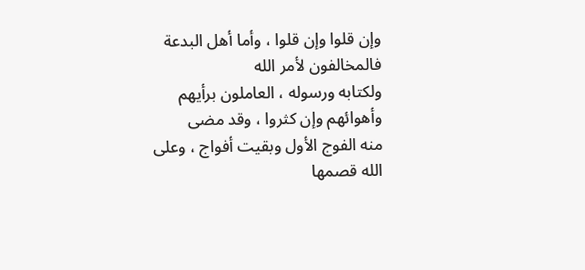وإن قلوا وإن قلوا ، وأما أهل البدعة فالمخالفون لأمر الله
ولكتابه ورسوله ، العاملون برأيهم وأهوائهم وإن كثروا ، وقد مضى
منه الفوج الأول وبقيت أفواج ، وعلى الله قصمها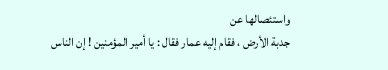واستئصالها عن
جدبة الأرض ، فقام إليه عمار فقال : يا أمير المؤمنين ! إن الناس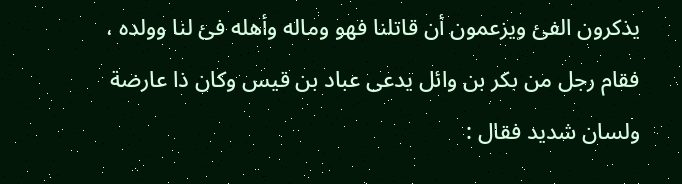يذكرون الفئ ويزعمون أن قاتلنا فهو وماله وأهله فئ لنا وولده ،
فقام رجل من بكر بن وائل يدعى عباد بن قيس وكان ذا عارضة
ولسان شديد فقال :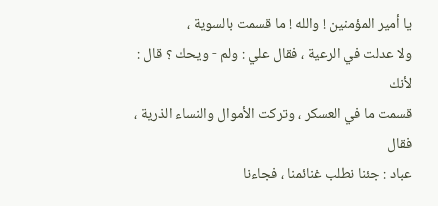يا أمير المؤمنين ! والله ! ما قسمت بالسوية ،
ولا عدلت في الرعية ، فقال علي : ولم - ويحك ؟ قال : لأنك
قسمت ما في العسكر ، وتركت الأموال والنساء الذرية ، فقال
عباد : جئنا نطلب غنائمنا ، فجاءنا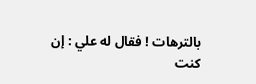بالترهات ! فقال له علي : إن
كنت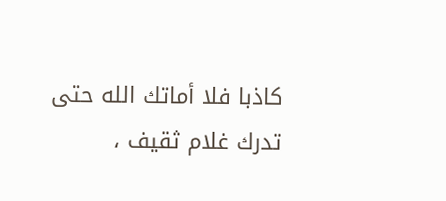كاذبا فلا أماتك الله حتى تدرك غلام ثقيف ،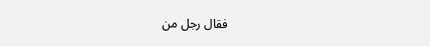فقال رجل من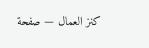كنز العمال — صفحة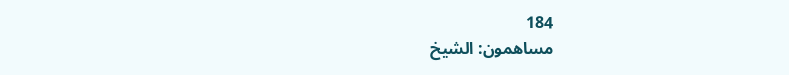184
مساهمون: الشيخ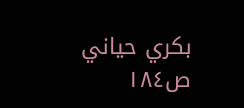بكري حياني
ص١٨٤